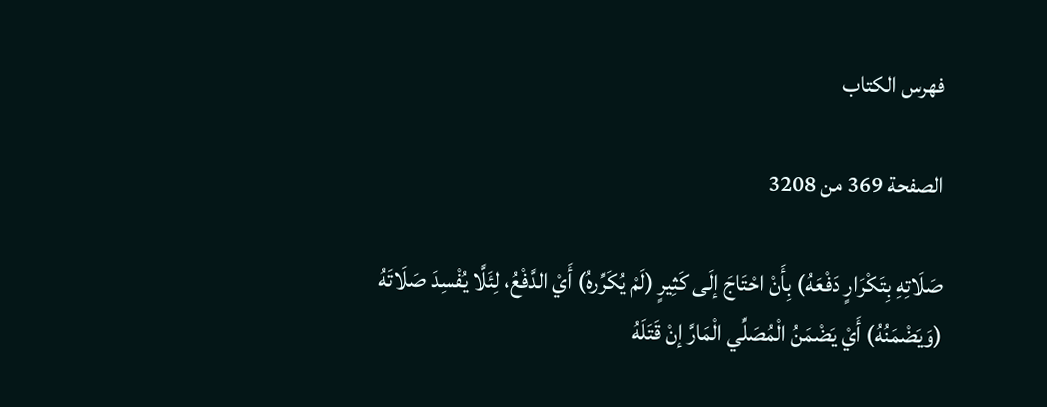فهرس الكتاب

الصفحة 369 من 3208

صَلَاتِهِ بِتَكْرَارٍ دَفْعَهُ) بِأَنْ احْتَاجَ إلَى كَثِيرٍ (لَمْ يُكَرِّرهُ) أَيْ الدَّفْعُ، لِئَلَّا يُفْسِدَ صَلَاتَهُ (وَيَضْمَنُهُ) أَيْ يَضْمَنُ الْمُصَلِّي الْمَارَّ إنْ قَتَلَهُ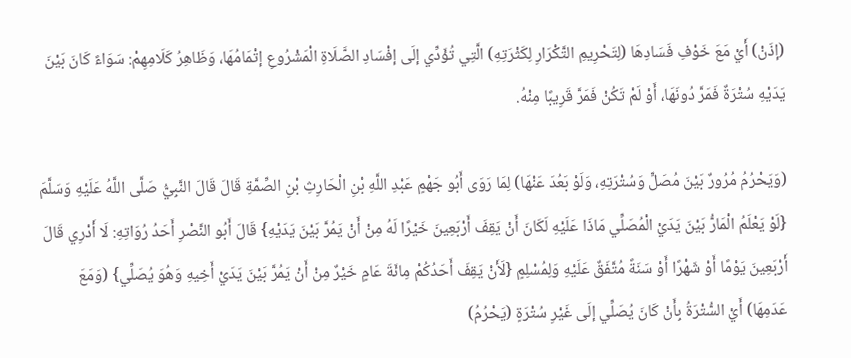(إذَنْ) أَيْ مَعَ خَوْفِ فَسَادِهَا (لِتَحْرِيمِ التَّكْرَارِ لِكَثْرَتِهِ) الَّتِي تُؤَدِّي إلَى إفْسَادِ الصَّلَاةِ الْمَشْرُوعِ إتْمَامُهَا، وَظَاهِرُ كَلَامِهِمْ: سَوَاءً كَانَ بَيْنَ يَدَيْهِ سُتْرَةٌ فَمَرَّ دُونَهَا، أَوْ لَمْ تَكُنْ فَمَرَّ قَرِيبًا مِنْهُ.

(وَيَحْرُمُ مُرُورٌ بَيْنَ مُصَلٍّ وَسُتْرَتِهِ، وَلَوْ بَعُدَ عَنْهَا) لِمَا رَوَى أَبُو جَهْمٍ عَبْدِ اللَّهِ بْنِ الْحَارِثِ بْنِ الصِّمَّةِ قَالَ قَالَ النَّبِيُّ صَلَّى اللَّهُ عَلَيْهِ وَسَلَّمَ {لَوْ يَعْلَمُ الْمَارُّ بَيْنَ يَدَيْ الْمُصَلِّي مَاذَا عَلَيْهِ لَكَانَ أَنْ يَقِفَ أَرْبَعِينَ خَيْرًا لَهُ مِنْ أَنْ يَمُرَّ بَيْنَ يَدَيْهِ} قَالَ أَبُو النَّصْرِ أَحَدُ رُوَاتِهِ: لَا أَدْرِي قَالَ أَرْبَعِينَ يَوْمًا أَوْ شَهْرًا أَوْ سَنَةً مُتَّفَقٌ عَلَيْهِ وَلِمُسْلِمٍ {لَأَنْ يَقِفَ أَحَدُكُمْ مِائَةَ عَامٍ خَيْرٌ مِنْ أَنْ يَمُرَّ بَيْنَ يَدَيْ أَخِيهِ وَهُوَ يُصَلِّي} (وَمَعَ عَدَمِهَا) أَيْ السُّتْرَةُ بِأَنْ كَانَ يُصَلِّي إلَى غَيْرِ سُتْرَةٍ (يَحْرُمُ)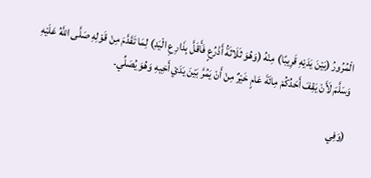الْمُرُورُ (بَيْنَ يَدَيْهِ قَرِيبًا) مِنْهُ (وَهُوَ ثَلَاثَةُ أَذْرُعٍ فَأَقَلَّ بِذَارِعِ الْيَدِ) لِمَا تَقَدَّمَ مِنْ قَوْلِهِ صَلَّى اللَّهُ عَلَيْهِ وَسَلَّمَ لَأَنْ يَقِفَ أَحَدُكُمْ مِائَةَ عَامٍ خَيْرٌ مِنْ أَنْ يَمُرَّ بَيْنَ يَدَيْ أَخِيهِ وَهُوَ يُصَلِّي.

(وَفِي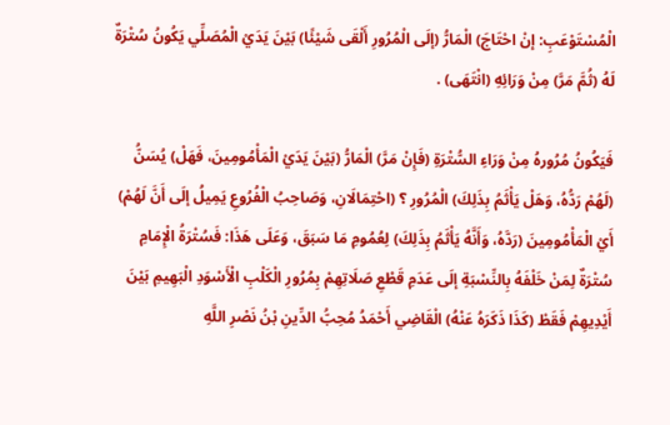الْمُسْتَوْعَبِ: إنْ احْتَاجَ) الْمَارُّ (إلَى الْمُرُورِ أَلْقَى شَيْئًا) بَيْنَ يَدَيْ الْمُصَلِّي يَكُونُ سُتْرَةٌ لَهُ (ثُمَّ مَرَّ) مِنْ وَرَائِهِ (انْتَهَى) .

فَيَكُونُ مُرُورهُ مِنْ وَرَاءِ السُّتْرَةِ (فَإِنْ مَرَّ) الْمَارُّ (بَيْنَ يَدَيْ الْمَأْمُومِينَ، فَهَلْ) يُسَنُّ (لَهُمْ رَدُّهُ، وَهَلْ يَأْثَمُ بِذَلِكَ) الْمُرُورِ ؟ (احْتِمَالَانِ، وَصَاحِبُ الْفُرُوعِ يَمِيلُ إلَى أَنَّ لَهُمْ) أَيْ الْمَأْمُومِينَ (رَدَّهُ، وَأَنَّهُ يَأْثَمُ بِذَلِكَ) لِعُمُومِ مَا سَبَقَ، وَعَلَى هَذَا: فَسُتْرَةُ الْإِمَامِ سُتْرَةٌ لِمَنْ خَلْفَهُ بِالنِّسْبَةِ إلَى عَدَمِ قَطْعِ صَلَاتِهِمْ بِمُرُورِ الْكَلْبِ الْأَسْوَدِ الْبَهِيمِ بَيْنَ أَيْدِيهِمْ فَقَطْ (كَذَا ذَكَرَهُ عَنْهُ) الْقَاضِي أَحْمَدُ مُحِبُّ الدِّينِ بْنُ نَصْرِ اللَّهِ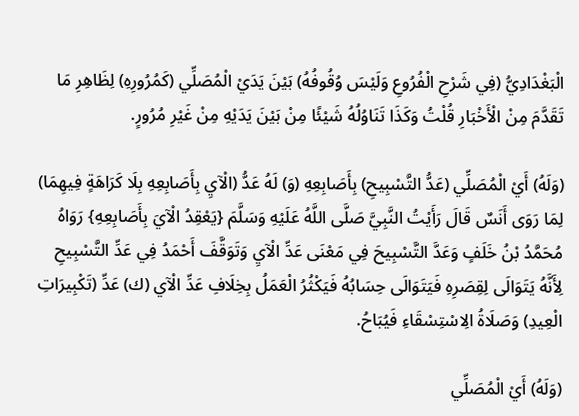الْبَغْدَادِيُّ (فِي شَرْحِ الْفُرُوعِ وَلَيْسَ وُقُوفُهُ) بَيْنَ يَدَيْ الْمُصَلِّي (كَمُرُورِهِ) لِظَاهِرِ مَا تَقَدَّمَ مِنْ الْأَخْبَارِ قُلْتُ وَكَذَا تَنَاوُلُهُ شَيْئًا مِنْ بَيْنَ يَدَيْهِ مِنْ غَيْرِ مُرُورٍ.

(وَلَهُ) أَيْ الْمُصَلِّي (عَدُّ التَّسْبِيحِ) بِأَصَابِعِهِ (وَ) لَهُ عَدُّ (الْآيِ بِأَصَابِعِهِ بِلَا كَرَاهَةٍ فِيهِمَا) لِمَا رَوَى أَنَسٌ قَالَ رَأَيْتُ النَّبِيَّ صَلَّى اللَّهُ عَلَيْهِ وَسَلَّمَ {يَعْقِدُ الْآيَ بِأَصَابِعِهِ} رَوَاهُ مُحَمَّدُ بْنُ خَلَفٍ وَعَدَّ التَّسْبِيحَ فِي مَعْنَى عَدِّ الْآيِ وَتَوَقَّفَ أَحْمَدُ فِي عَدِّ التَّسْبِيحِ لِأَنَّهُ يَتَوَالَى لِقِصَرِهِ فَيَتَوَالَى حِسَابُهُ فَيَكْثُرُ الْعَمَلُ بِخِلَافِ عَدِّ الْآي (ك) عَدِّ (تَكْبِيرَاتِ الْعِيدِ) وَصَلَاةُ الِاسْتِسْقَاءِ فَيُبَاحُ.

(وَلَهُ) أَيْ الْمُصَلِّي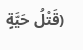(قَتْلُ حَيَّةٍ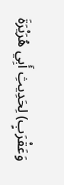وَعَقْرَبٍ) لِحَدِيثِ أَبِي هُرَيْرَةَ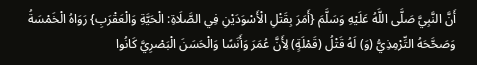أَنَّ النَّبِيَّ صَلَّى اللَّهُ عَلَيْهِ وَسَلَّمَ {أَمَرَ بِقَتْلِ الْأَسْوَدَيْنِ فِي الصَّلَاةِ: الْحَيَّةِ وَالْعَقْرَبِ} رَوَاهُ الْخَمْسَةُ وَصَحَّحَهُ التِّرْمِذِيُّ (وَ) لَهُ قَتْلُ (قَمْلَةٍ) لِأَنَّ عُمَرَ وَأَنَسًا وَالْحَسَنَ الْبَصْرِيَّ كَانُوا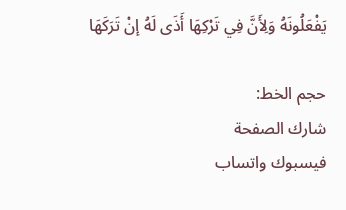يَفْعَلُونَهُ وَلِأَنَّ فِي تَرْكِهَا أَذَى لَهُ إنْ تَرَكَهَا

حجم الخط:
شارك الصفحة
فيسبوك واتساب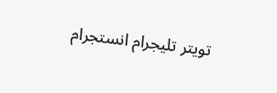تويتر تليجرام انستجرام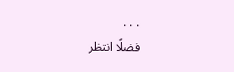. . .
فضلًا انتظر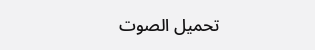تحميل الصوت